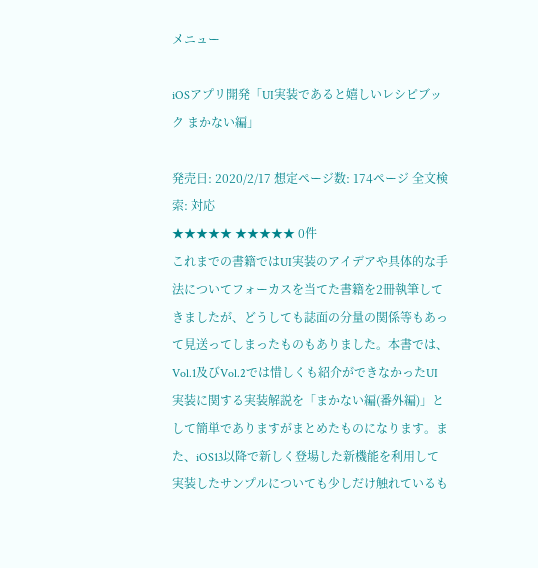メニュー

iOSアプリ開発「UI実装であると嬉しいレシピブック まかない編」

発売日: 2020/2/17 想定ページ数: 174ページ 全文検索: 対応
★★★★★ ★★★★★ 0件
これまでの書籍ではUI実装のアイデアや具体的な手法についてフォーカスを当てた書籍を2冊執筆してきましたが、どうしても誌面の分量の関係等もあって見送ってしまったものもありました。本書では、Vol.1及びVol.2では惜しくも紹介ができなかったUI実装に関する実装解説を「まかない編(番外編)」として簡単でありますがまとめたものになります。また、iOS13以降で新しく登場した新機能を利用して実装したサンプルについても少しだけ触れているも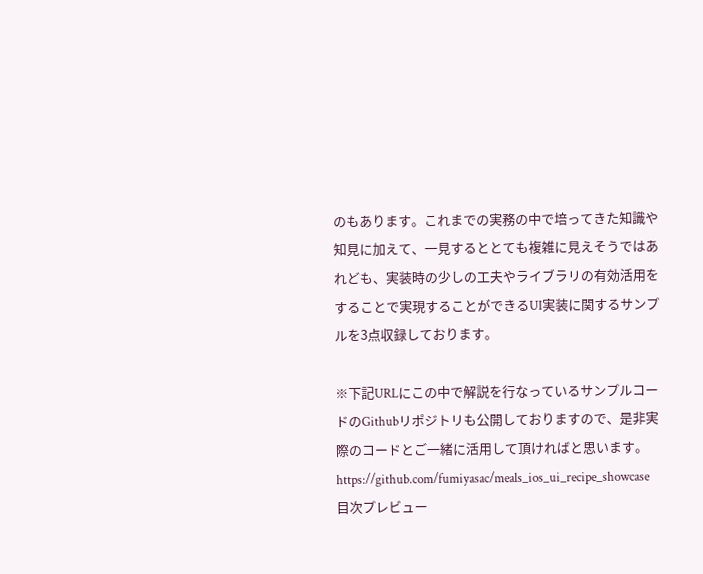のもあります。これまでの実務の中で培ってきた知識や知見に加えて、一見するととても複雑に見えそうではあれども、実装時の少しの工夫やライブラリの有効活用をすることで実現することができるUI実装に関するサンプルを3点収録しております。

※下記URLにこの中で解説を行なっているサンプルコードのGithubリポジトリも公開しておりますので、是非実際のコードとご一緒に活用して頂ければと思います。
https://github.com/fumiyasac/meals_ios_ui_recipe_showcase
目次プレビュー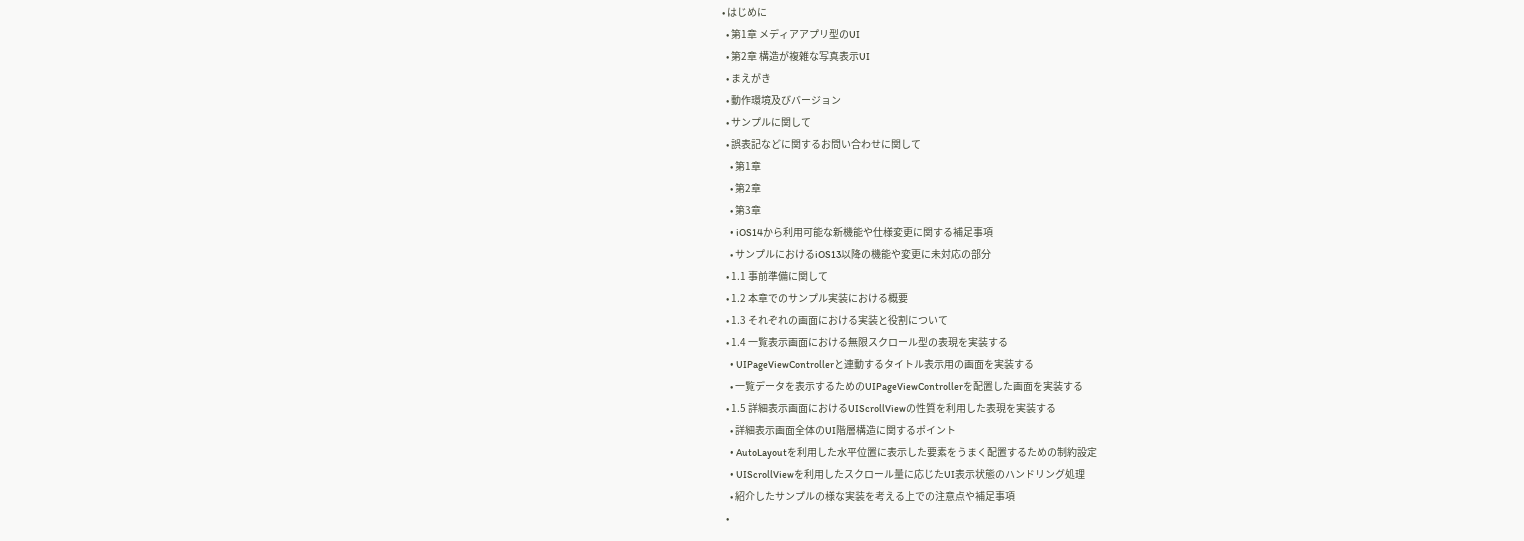• はじめに
  • 第1章 メディアアプリ型のUI
  • 第2章 構造が複雑な写真表示UI
  • まえがき
  • 動作環境及びバージョン
  • サンプルに関して
  • 誤表記などに関するお問い合わせに関して
    • 第1章
    • 第2章
    • 第3章
    • iOS14から利用可能な新機能や仕様変更に関する補足事項
    • サンプルにおけるiOS13以降の機能や変更に未対応の部分
  • 1.1 事前準備に関して
  • 1.2 本章でのサンプル実装における概要
  • 1.3 それぞれの画面における実装と役割について
  • 1.4 一覧表示画面における無限スクロール型の表現を実装する
    • UIPageViewControllerと連動するタイトル表示用の画面を実装する
    • 一覧データを表示するためのUIPageViewControllerを配置した画面を実装する
  • 1.5 詳細表示画面におけるUIScrollViewの性質を利用した表現を実装する
    • 詳細表示画面全体のUI階層構造に関するポイント
    • AutoLayoutを利用した水平位置に表示した要素をうまく配置するための制約設定
    • UIScrollViewを利用したスクロール量に応じたUI表示状態のハンドリング処理
    • 紹介したサンプルの様な実装を考える上での注意点や補足事項
  •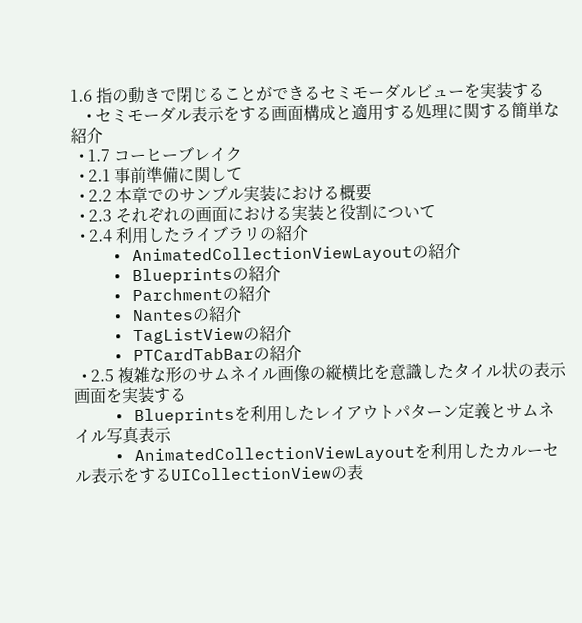1.6 指の動きで閉じることができるセミモーダルビューを実装する
    • セミモーダル表示をする画面構成と適用する処理に関する簡単な紹介
  • 1.7 コーヒーブレイク
  • 2.1 事前準備に関して
  • 2.2 本章でのサンプル実装における概要
  • 2.3 それぞれの画面における実装と役割について
  • 2.4 利用したライブラリの紹介
    • AnimatedCollectionViewLayoutの紹介
    • Blueprintsの紹介
    • Parchmentの紹介
    • Nantesの紹介
    • TagListViewの紹介
    • PTCardTabBarの紹介
  • 2.5 複雑な形のサムネイル画像の縦横比を意識したタイル状の表示画面を実装する
    • Blueprintsを利用したレイアウトパターン定義とサムネイル写真表示
    • AnimatedCollectionViewLayoutを利用したカルーセル表示をするUICollectionViewの表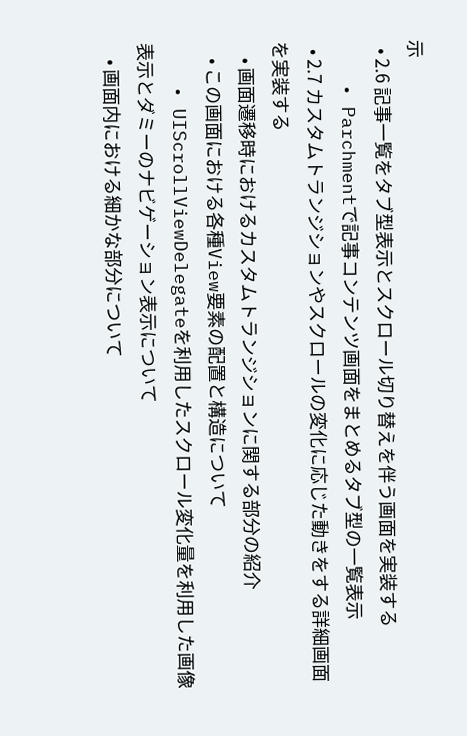示
  • 2.6 記事一覧をタブ型表示とスクロール切り替えを伴う画面を実装する
    • Parchmentで記事コンテンツ画面をまとめるタブ型の一覧表示
  • 2.7 カスタムトランジションやスクロールの変化に応じた動きをする詳細画面を実装する
    • 画面遷移時におけるカスタムトランジションに関する部分の紹介
    • この画面における各種View要素の配置と構造について
    • UIScrollViewDelegateを利用したスクロール変化量を利用した画像表示とダミーのナビゲーション表示について
    • 画面内における細かな部分について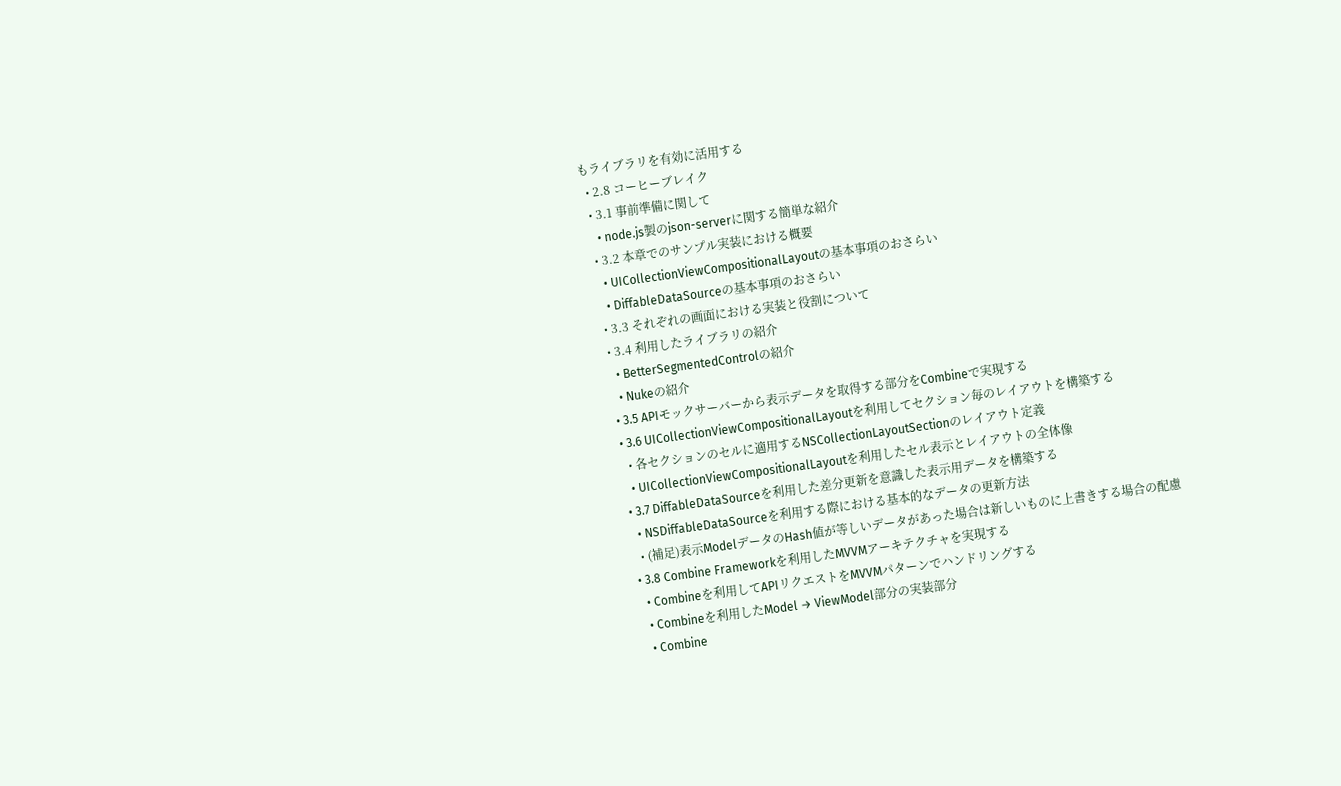もライブラリを有効に活用する
  • 2.8 コーヒーブレイク
  • 3.1 事前準備に関して
    • node.js製のjson-serverに関する簡単な紹介
  • 3.2 本章でのサンプル実装における概要
    • UICollectionViewCompositionalLayoutの基本事項のおさらい
    • DiffableDataSourceの基本事項のおさらい
  • 3.3 それぞれの画面における実装と役割について
  • 3.4 利用したライブラリの紹介
    • BetterSegmentedControlの紹介
    • Nukeの紹介
  • 3.5 APIモックサーバーから表示データを取得する部分をCombineで実現する
  • 3.6 UICollectionViewCompositionalLayoutを利用してセクション毎のレイアウトを構築する
    • 各セクションのセルに適用するNSCollectionLayoutSectionのレイアウト定義
    • UICollectionViewCompositionalLayoutを利用したセル表示とレイアウトの全体像
  • 3.7 DiffableDataSourceを利用した差分更新を意識した表示用データを構築する
    • NSDiffableDataSourceを利用する際における基本的なデータの更新方法
    • (補足)表示ModelデータのHash値が等しいデータがあった場合は新しいものに上書きする場合の配慮
  • 3.8 Combine Frameworkを利用したMVVMアーキテクチャを実現する
    • Combineを利用してAPIリクエストをMVVMパターンでハンドリングする
    • Combineを利用したModel → ViewModel部分の実装部分
    • Combine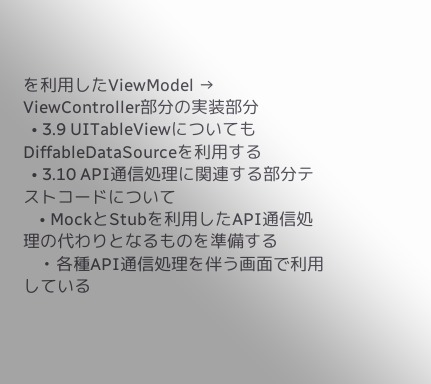を利用したViewModel → ViewController部分の実装部分
  • 3.9 UITableViewについてもDiffableDataSourceを利用する
  • 3.10 API通信処理に関連する部分テストコードについて
    • MockとStubを利用したAPI通信処理の代わりとなるものを準備する
    • 各種API通信処理を伴う画面で利用している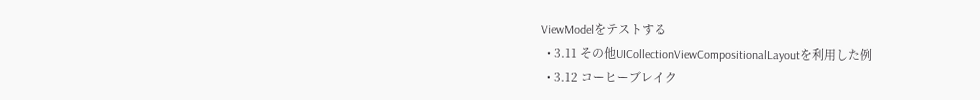ViewModelをテストする
  • 3.11 その他UICollectionViewCompositionalLayoutを利用した例
  • 3.12 コーヒーブレイク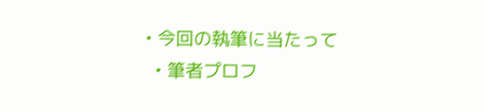• 今回の執筆に当たって
  • 筆者プロフ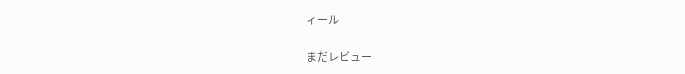ィール

まだレビュー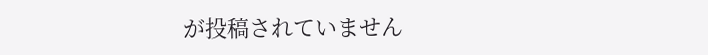が投稿されていません